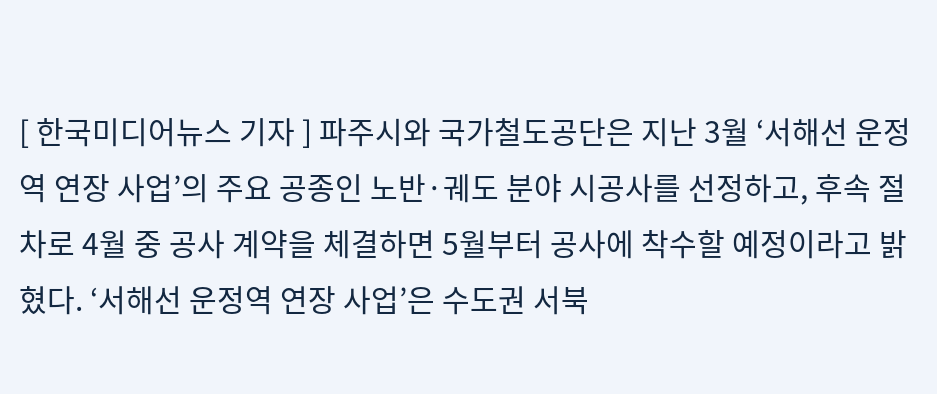[ 한국미디어뉴스 기자 ] 파주시와 국가철도공단은 지난 3월 ‘서해선 운정역 연장 사업’의 주요 공종인 노반·궤도 분야 시공사를 선정하고, 후속 절차로 4월 중 공사 계약을 체결하면 5월부터 공사에 착수할 예정이라고 밝혔다. ‘서해선 운정역 연장 사업’은 수도권 서북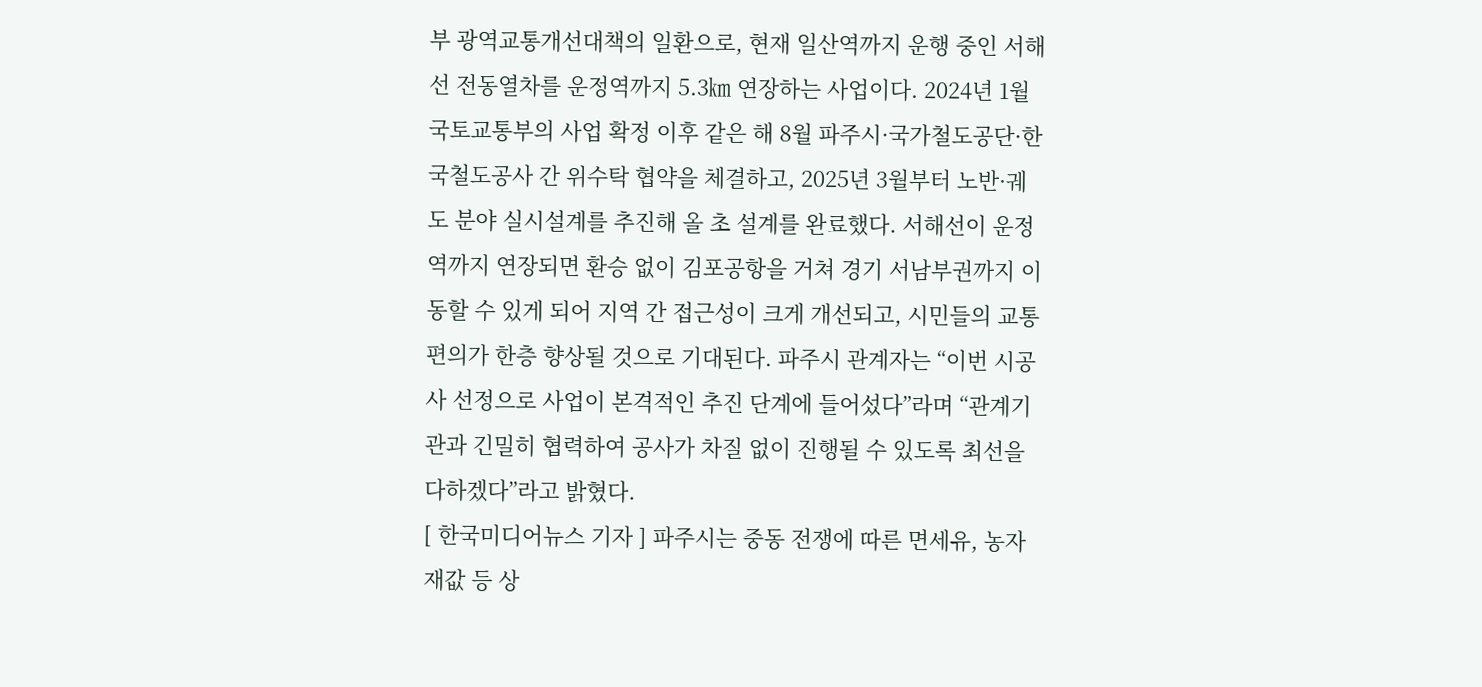부 광역교통개선대책의 일환으로, 현재 일산역까지 운행 중인 서해선 전동열차를 운정역까지 5.3㎞ 연장하는 사업이다. 2024년 1월 국토교통부의 사업 확정 이후 같은 해 8월 파주시·국가철도공단·한국철도공사 간 위수탁 협약을 체결하고, 2025년 3월부터 노반·궤도 분야 실시설계를 추진해 올 초 설계를 완료했다. 서해선이 운정역까지 연장되면 환승 없이 김포공항을 거쳐 경기 서남부권까지 이동할 수 있게 되어 지역 간 접근성이 크게 개선되고, 시민들의 교통 편의가 한층 향상될 것으로 기대된다. 파주시 관계자는 “이번 시공사 선정으로 사업이 본격적인 추진 단계에 들어섰다”라며 “관계기관과 긴밀히 협력하여 공사가 차질 없이 진행될 수 있도록 최선을 다하겠다”라고 밝혔다.
[ 한국미디어뉴스 기자 ] 파주시는 중동 전쟁에 따른 면세유, 농자재값 등 상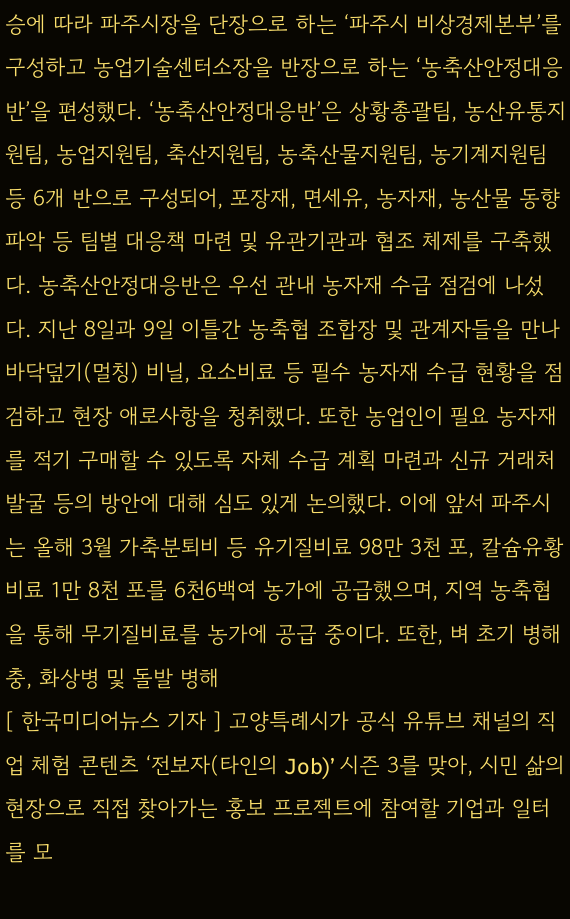승에 따라 파주시장을 단장으로 하는 ‘파주시 비상경제본부’를 구성하고 농업기술센터소장을 반장으로 하는 ‘농축산안정대응반’을 편성했다. ‘농축산안정대응반’은 상황총괄팀, 농산유통지원팀, 농업지원팀, 축산지원팀, 농축산물지원팀, 농기계지원팀 등 6개 반으로 구성되어, 포장재, 면세유, 농자재, 농산물 동향 파악 등 팀별 대응책 마련 및 유관기관과 협조 체제를 구축했다. 농축산안정대응반은 우선 관내 농자재 수급 점검에 나섰다. 지난 8일과 9일 이틀간 농축협 조합장 및 관계자들을 만나 바닥덮기(멀칭) 비닐, 요소비료 등 필수 농자재 수급 현황을 점검하고 현장 애로사항을 청취했다. 또한 농업인이 필요 농자재를 적기 구매할 수 있도록 자체 수급 계획 마련과 신규 거래처 발굴 등의 방안에 대해 심도 있게 논의했다. 이에 앞서 파주시는 올해 3월 가축분퇴비 등 유기질비료 98만 3천 포, 칼슘유황비료 1만 8천 포를 6천6백여 농가에 공급했으며, 지역 농축협을 통해 무기질비료를 농가에 공급 중이다. 또한, 벼 초기 병해충, 화상병 및 돌발 병해
[ 한국미디어뉴스 기자 ] 고양특례시가 공식 유튜브 채널의 직업 체험 콘텐츠 ‘전보자(타인의 Job)’ 시즌 3를 맞아, 시민 삶의 현장으로 직접 찾아가는 홍보 프로젝트에 참여할 기업과 일터를 모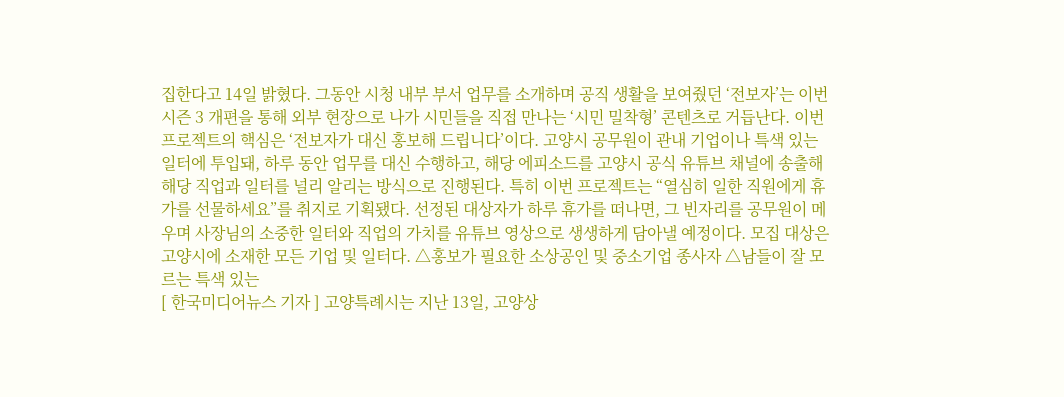집한다고 14일 밝혔다. 그동안 시청 내부 부서 업무를 소개하며 공직 생활을 보여줬던 ‘전보자’는 이번 시즌 3 개편을 통해 외부 현장으로 나가 시민들을 직접 만나는 ‘시민 밀착형’ 콘텐츠로 거듭난다. 이번 프로젝트의 핵심은 ‘전보자가 대신 홍보해 드립니다’이다. 고양시 공무원이 관내 기업이나 특색 있는 일터에 투입돼, 하루 동안 업무를 대신 수행하고, 해당 에피소드를 고양시 공식 유튜브 채널에 송출해 해당 직업과 일터를 널리 알리는 방식으로 진행된다. 특히 이번 프로젝트는 “열심히 일한 직원에게 휴가를 선물하세요”를 취지로 기획됐다. 선정된 대상자가 하루 휴가를 떠나면, 그 빈자리를 공무원이 메우며 사장님의 소중한 일터와 직업의 가치를 유튜브 영상으로 생생하게 담아낼 예정이다. 모집 대상은 고양시에 소재한 모든 기업 및 일터다. △홍보가 필요한 소상공인 및 중소기업 종사자 △남들이 잘 모르는 특색 있는
[ 한국미디어뉴스 기자 ] 고양특례시는 지난 13일, 고양상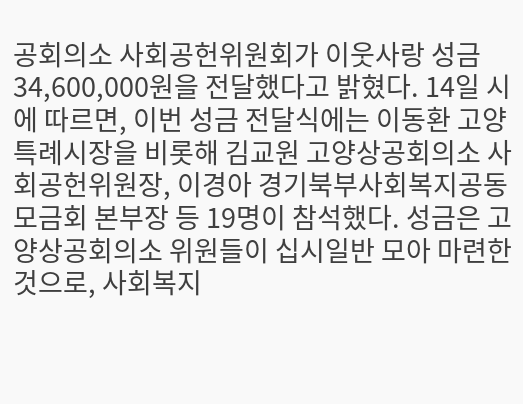공회의소 사회공헌위원회가 이웃사랑 성금 34,600,000원을 전달했다고 밝혔다. 14일 시에 따르면, 이번 성금 전달식에는 이동환 고양특례시장을 비롯해 김교원 고양상공회의소 사회공헌위원장, 이경아 경기북부사회복지공동모금회 본부장 등 19명이 참석했다. 성금은 고양상공회의소 위원들이 십시일반 모아 마련한 것으로, 사회복지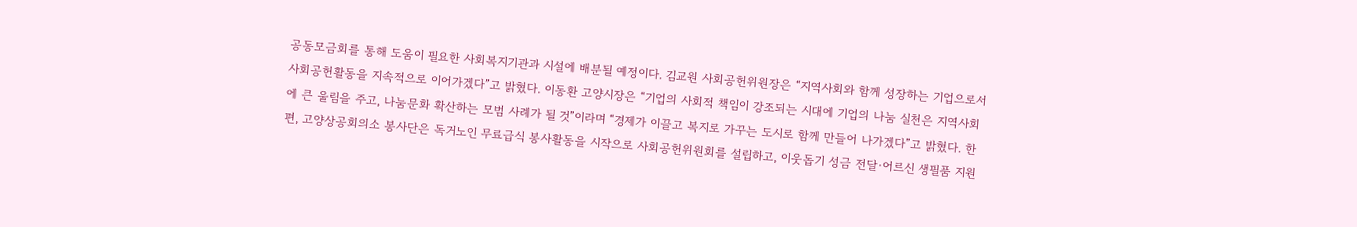공동모금회를 통해 도움이 필요한 사회복지기관과 시설에 배분될 예정이다. 김교원 사회공헌위원장은 “지역사회와 함께 성장하는 기업으로서 사회공헌활동을 지속적으로 이어가겠다”고 밝혔다. 이동환 고양시장은 “기업의 사회적 책임이 강조되는 시대에 기업의 나눔 실천은 지역사회에 큰 울림을 주고, 나눔문화 확산하는 모범 사례가 될 것”이라며 “경제가 이끌고 복지로 가꾸는 도시로 함께 만들어 나가겠다”고 밝혔다. 한편, 고양상공회의소 봉사단은 독거노인 무료급식 봉사활동을 시작으로 사회공헌위원회를 설립하고, 이웃돕기 성금 전달·어르신 생필품 지원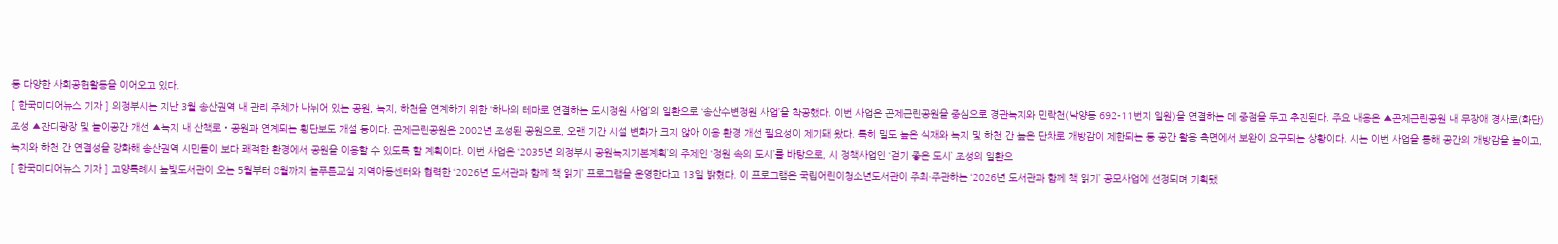등 다양한 사회공헌활동을 이어오고 있다.
[ 한국미디어뉴스 기자 ] 의정부시는 지난 3월 송산권역 내 관리 주체가 나뉘어 있는 공원, 녹지, 하천을 연계하기 위한 ‘하나의 테마로 연결하는 도시정원 사업’의 일환으로 ‘송산수변정원 사업’을 착공했다. 이번 사업은 곤제근린공원을 중심으로 경관녹지와 민락천(낙양동 692-11번지 일원)을 연결하는 데 중점을 두고 추진된다. 주요 내용은 ▲곤제근린공원 내 무장애 경사로(화단) 조성 ▲잔디광장 및 놀이공간 개선 ▲녹지 내 산책로‧공원과 연계되는 횡단보도 개설 등이다. 곤제근린공원은 2002년 조성된 공원으로, 오랜 기간 시설 변화가 크지 않아 이용 환경 개선 필요성이 제기돼 왔다. 특히 밀도 높은 식재와 녹지 및 하천 간 높은 단차로 개방감이 제한되는 등 공간 활용 측면에서 보완이 요구되는 상황이다. 시는 이번 사업을 통해 공간의 개방감을 높이고, 녹지와 하천 간 연결성을 강화해 송산권역 시민들이 보다 쾌적한 환경에서 공원을 이용할 수 있도록 할 계획이다. 이번 사업은 ‘2035년 의정부시 공원녹지기본계획’의 주제인 ‘정원 속의 도시’를 바탕으로, 시 정책사업인 ‘걷기 좋은 도시’ 조성의 일환으
[ 한국미디어뉴스 기자 ] 고양특례시 높빛도서관이 오는 5월부터 8월까지 늘푸른교실 지역아동센터와 협력한 ‘2026년 도서관과 함께 책 읽기’ 프로그램을 운영한다고 13일 밝혔다. 이 프로그램은 국립어린이청소년도서관이 주최·주관하는 ‘2026년 도서관과 함께 책 읽기’ 공모사업에 선정되며 기획됐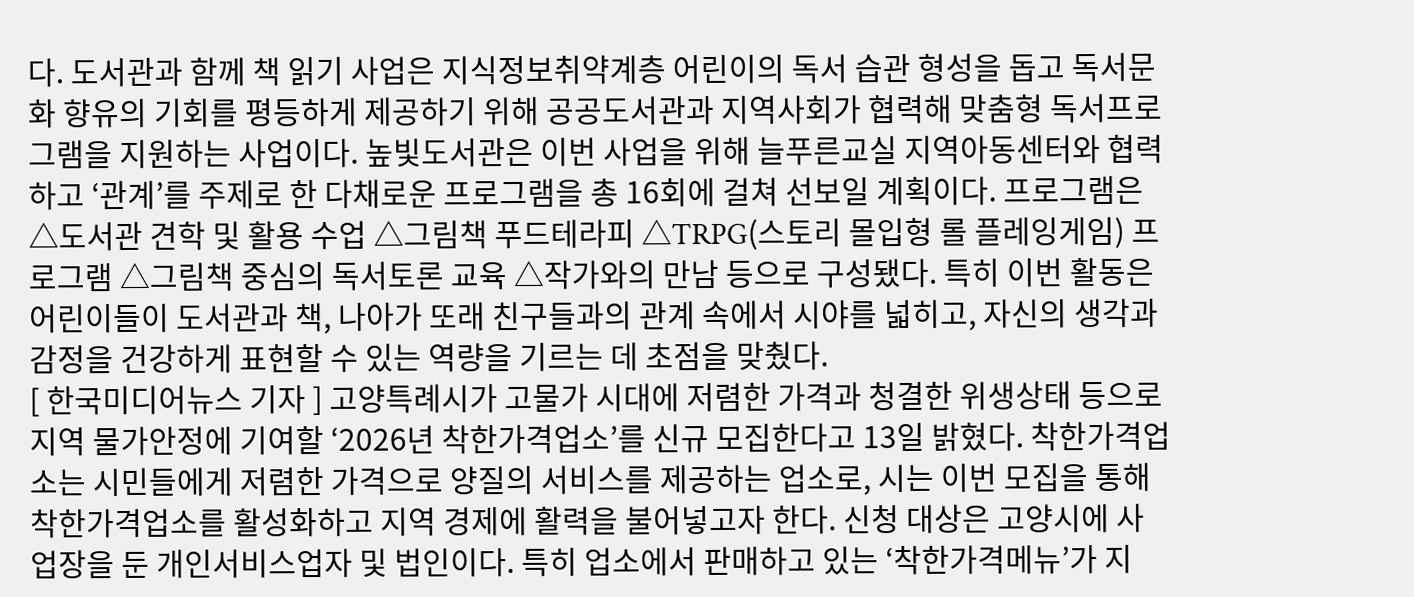다. 도서관과 함께 책 읽기 사업은 지식정보취약계층 어린이의 독서 습관 형성을 돕고 독서문화 향유의 기회를 평등하게 제공하기 위해 공공도서관과 지역사회가 협력해 맞춤형 독서프로그램을 지원하는 사업이다. 높빛도서관은 이번 사업을 위해 늘푸른교실 지역아동센터와 협력하고 ‘관계’를 주제로 한 다채로운 프로그램을 총 16회에 걸쳐 선보일 계획이다. 프로그램은 △도서관 견학 및 활용 수업 △그림책 푸드테라피 △TRPG(스토리 몰입형 롤 플레잉게임) 프로그램 △그림책 중심의 독서토론 교육 △작가와의 만남 등으로 구성됐다. 특히 이번 활동은 어린이들이 도서관과 책, 나아가 또래 친구들과의 관계 속에서 시야를 넓히고, 자신의 생각과 감정을 건강하게 표현할 수 있는 역량을 기르는 데 초점을 맞췄다.
[ 한국미디어뉴스 기자 ] 고양특례시가 고물가 시대에 저렴한 가격과 청결한 위생상태 등으로 지역 물가안정에 기여할 ‘2026년 착한가격업소’를 신규 모집한다고 13일 밝혔다. 착한가격업소는 시민들에게 저렴한 가격으로 양질의 서비스를 제공하는 업소로, 시는 이번 모집을 통해 착한가격업소를 활성화하고 지역 경제에 활력을 불어넣고자 한다. 신청 대상은 고양시에 사업장을 둔 개인서비스업자 및 법인이다. 특히 업소에서 판매하고 있는 ‘착한가격메뉴’가 지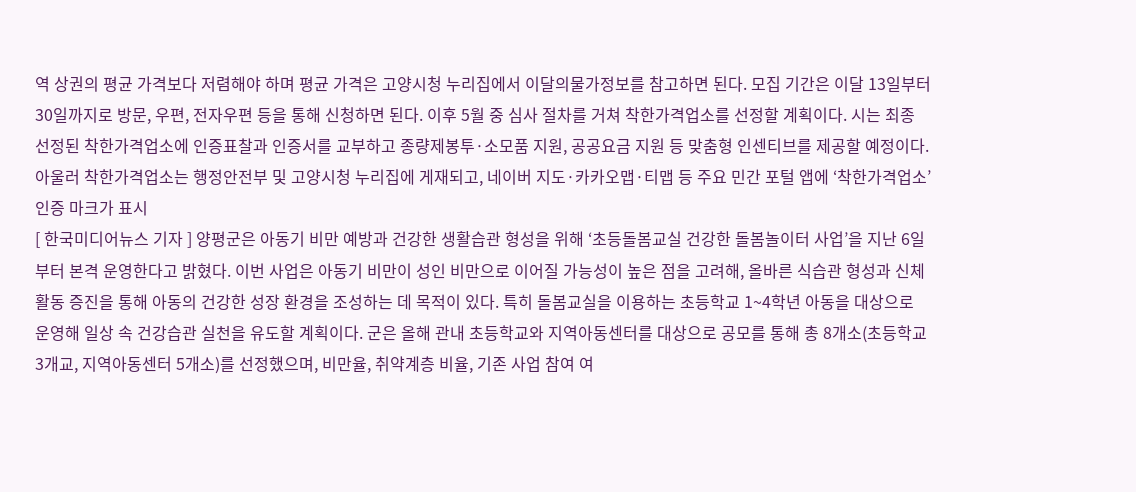역 상권의 평균 가격보다 저렴해야 하며 평균 가격은 고양시청 누리집에서 이달의물가정보를 참고하면 된다. 모집 기간은 이달 13일부터 30일까지로 방문, 우편, 전자우편 등을 통해 신청하면 된다. 이후 5월 중 심사 절차를 거쳐 착한가격업소를 선정할 계획이다. 시는 최종 선정된 착한가격업소에 인증표찰과 인증서를 교부하고 종량제봉투·소모품 지원, 공공요금 지원 등 맞춤형 인센티브를 제공할 예정이다. 아울러 착한가격업소는 행정안전부 및 고양시청 누리집에 게재되고, 네이버 지도·카카오맵·티맵 등 주요 민간 포털 앱에 ‘착한가격업소’ 인증 마크가 표시
[ 한국미디어뉴스 기자 ] 양평군은 아동기 비만 예방과 건강한 생활습관 형성을 위해 ‘초등돌봄교실 건강한 돌봄놀이터 사업’을 지난 6일부터 본격 운영한다고 밝혔다. 이번 사업은 아동기 비만이 성인 비만으로 이어질 가능성이 높은 점을 고려해, 올바른 식습관 형성과 신체활동 증진을 통해 아동의 건강한 성장 환경을 조성하는 데 목적이 있다. 특히 돌봄교실을 이용하는 초등학교 1~4학년 아동을 대상으로 운영해 일상 속 건강습관 실천을 유도할 계획이다. 군은 올해 관내 초등학교와 지역아동센터를 대상으로 공모를 통해 총 8개소(초등학교 3개교, 지역아동센터 5개소)를 선정했으며, 비만율, 취약계층 비율, 기존 사업 참여 여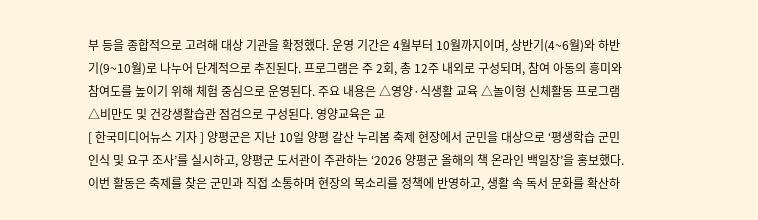부 등을 종합적으로 고려해 대상 기관을 확정했다. 운영 기간은 4월부터 10월까지이며, 상반기(4~6월)와 하반기(9~10월)로 나누어 단계적으로 추진된다. 프로그램은 주 2회, 총 12주 내외로 구성되며, 참여 아동의 흥미와 참여도를 높이기 위해 체험 중심으로 운영된다. 주요 내용은 △영양·식생활 교육 △놀이형 신체활동 프로그램 △비만도 및 건강생활습관 점검으로 구성된다. 영양교육은 교
[ 한국미디어뉴스 기자 ] 양평군은 지난 10일 양평 갈산 누리봄 축제 현장에서 군민을 대상으로 ‘평생학습 군민 인식 및 요구 조사’를 실시하고, 양평군 도서관이 주관하는 ‘2026 양평군 올해의 책 온라인 백일장’을 홍보했다. 이번 활동은 축제를 찾은 군민과 직접 소통하며 현장의 목소리를 정책에 반영하고, 생활 속 독서 문화를 확산하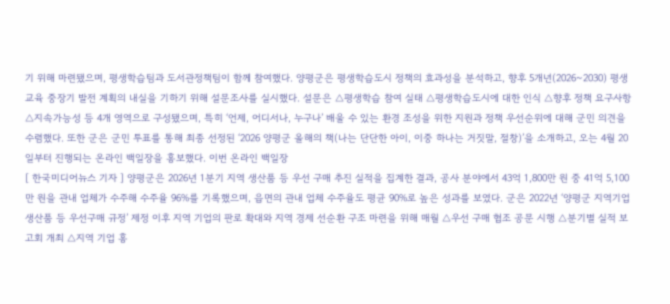기 위해 마련됐으며, 평생학습팀과 도서관정책팀이 함께 참여했다. 양평군은 평생학습도시 정책의 효과성을 분석하고, 향후 5개년(2026~2030) 평생교육 중장기 발전 계획의 내실을 기하기 위해 설문조사를 실시했다. 설문은 △평생학습 참여 실태 △평생학습도시에 대한 인식 △향후 정책 요구사항 △지속가능성 등 4개 영역으로 구성됐으며, 특히 ‘언제, 어디서나, 누구나’ 배울 수 있는 환경 조성을 위한 지원과 정책 우선순위에 대해 군민 의견을 수렴했다. 또한 군은 군민 투표를 통해 최종 선정된 ‘2026 양평군 올해의 책(나는 단단한 아이, 이중 하나는 거짓말, 절창)’을 소개하고, 오는 4월 20일부터 진행되는 온라인 백일장을 홍보했다. 이번 온라인 백일장
[ 한국미디어뉴스 기자 ] 양평군은 2026년 1분기 지역 생산품 등 우선 구매 추진 실적을 집계한 결과, 공사 분야에서 43억 1,800만 원 중 41억 5,100만 원을 관내 업체가 수주해 수주율 96%를 기록했으며, 읍면의 관내 업체 수주율도 평균 90%로 높은 성과를 보였다. 군은 2022년 ‘양평군 지역기업 생산품 등 우선구매 규정’ 제정 이후 지역 기업의 판로 확대와 지역 경제 선순환 구조 마련을 위해 매월 △우선 구매 협조 공문 시행 △분기별 실적 보고회 개최 △지역 기업 홍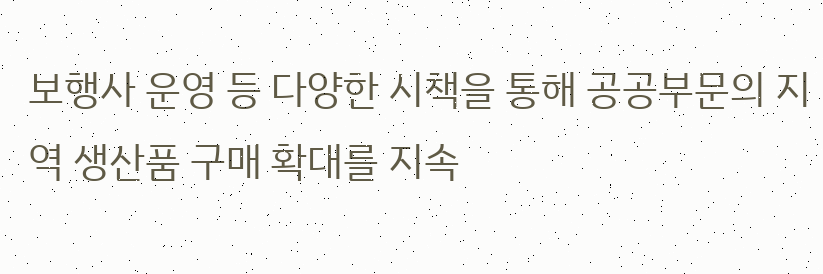보행사 운영 등 다양한 시책을 통해 공공부문의 지역 생산품 구매 확대를 지속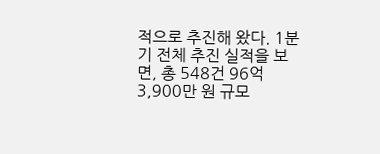적으로 추진해 왔다. 1분기 전체 추진 실적을 보면, 총 548건 96억 3,900만 원 규모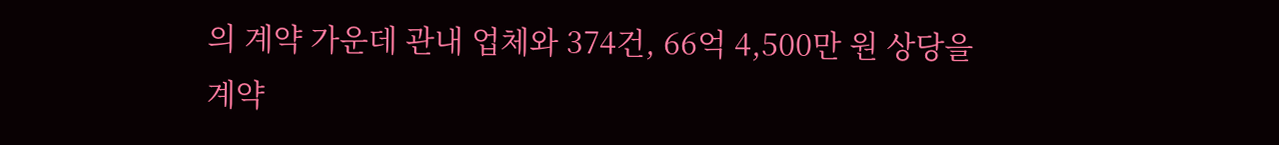의 계약 가운데 관내 업체와 374건, 66억 4,500만 원 상당을 계약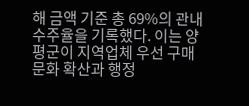해 금액 기준 총 69%의 관내 수주율을 기록했다. 이는 양평군이 지역업체 우선 구매 문화 확산과 행정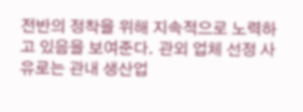전반의 정착을 위해 지속적으로 노력하고 있음을 보여준다. 관외 업체 선정 사유로는 관내 생산업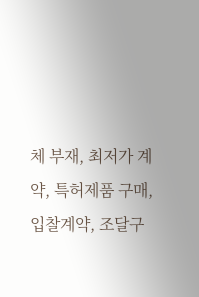체 부재, 최저가 계약, 특허제품 구매, 입찰계약, 조달구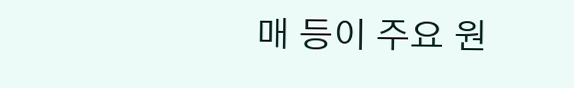매 등이 주요 원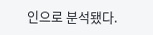인으로 분석됐다.